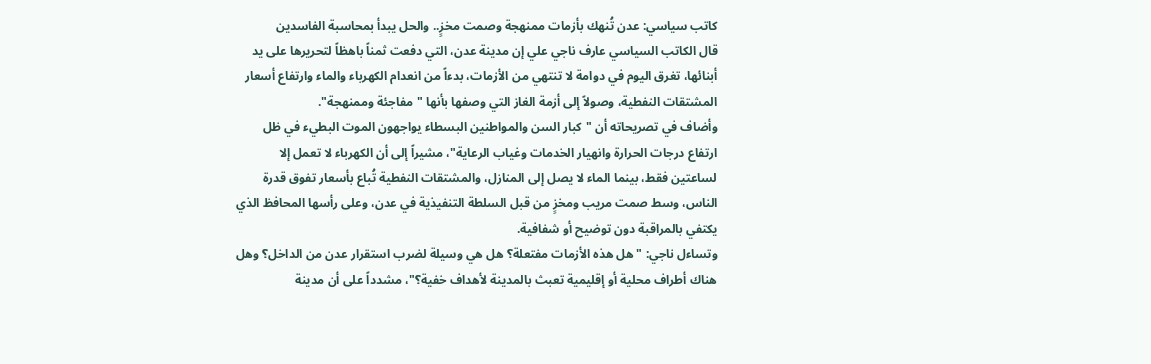كاتب سياسي: عدن تُنهك بأزمات ممنهجة وصمت مخزٍ.. والحل يبدأ بمحاسبة الفاسدين
قال الكاتب السياسي عارف ناجي علي إن مدينة عدن، التي دفعت ثمناً باهظاً لتحريرها على يد أبنائها، تغرق اليوم في دوامة لا تنتهي من الأزمات، بدءاً من انعدام الكهرباء والماء وارتفاع أسعار المشتقات النفطية، وصولاً إلى أزمة الغاز التي وصفها بأنها "مفاجئة وممنهجة".
وأضاف في تصريحاته أن "كبار السن والمواطنين البسطاء يواجهون الموت البطيء في ظل ارتفاع درجات الحرارة وانهيار الخدمات وغياب الرعاية"، مشيراً إلى أن الكهرباء لا تعمل إلا لساعتين فقط، بينما الماء لا يصل إلى المنازل، والمشتقات النفطية تُباع بأسعار تفوق قدرة الناس، وسط صمت مريب ومخزٍ من قبل السلطة التنفيذية في عدن، وعلى رأسها المحافظ الذي يكتفي بالمراقبة دون توضيح أو شفافية.
وتساءل ناجي: "هل هذه الأزمات مفتعلة؟ هل هي وسيلة لضرب استقرار عدن من الداخل؟ وهل هناك أطراف محلية أو إقليمية تعبث بالمدينة لأهداف خفية؟"، مشدداً على أن مدينة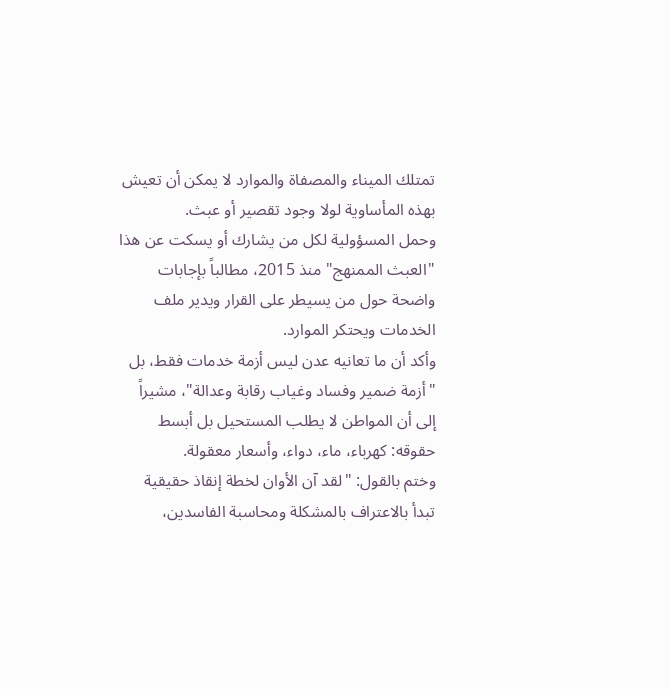تمتلك الميناء والمصفاة والموارد لا يمكن أن تعيش بهذه المأساوية لولا وجود تقصير أو عبث.
وحمل المسؤولية لكل من يشارك أو يسكت عن هذا "العبث الممنهج" منذ 2015، مطالباً بإجابات واضحة حول من يسيطر على القرار ويدير ملف الخدمات ويحتكر الموارد.
وأكد أن ما تعانيه عدن ليس أزمة خدمات فقط، بل "أزمة ضمير وفساد وغياب رقابة وعدالة"، مشيراً إلى أن المواطن لا يطلب المستحيل بل أبسط حقوقه: كهرباء، ماء، دواء، وأسعار معقولة.
وختم بالقول: "لقد آن الأوان لخطة إنقاذ حقيقية تبدأ بالاعتراف بالمشكلة ومحاسبة الفاسدين،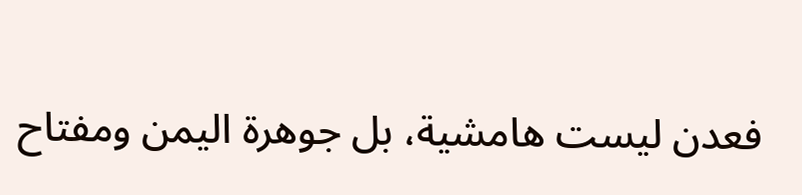فعدن ليست هامشية، بل جوهرة اليمن ومفتاح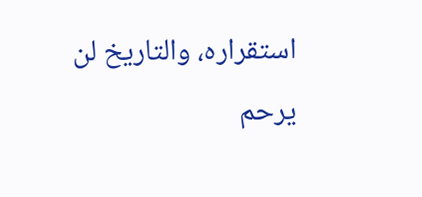استقراره، والتاريخ لن يرحم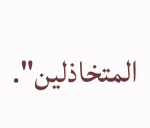المتخاذلين".